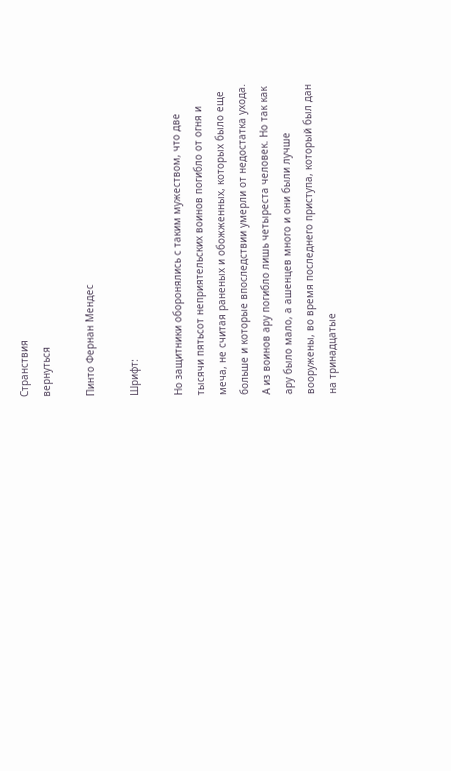Странствия
вернуться

Пинто Фернан Мендес

Шрифт:

Но защитники оборонялись с таким мужеством, что две тысячи пятьсот неприятельских воинов погибло от огня и меча, не считая раненых и обожженных, которых было еще больше и которые впоследствии умерли от недостатка ухода. А из воинов ару погибло лишь четыреста человек. Но так как ару было мало, а ашенцев много и они были лучше вооружены, во время последнего приступа, который был дан на тринадцатые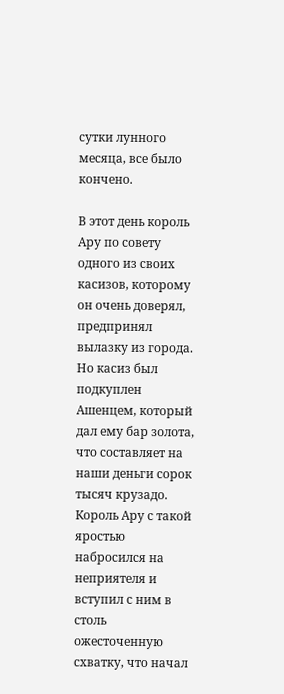сутки лунного месяца, все было кончено.

В этот день король Ару по совету одного из своих касизов, которому он очень доверял, предпринял вылазку из города. Но касиз был подкуплен Ашенцем, который дал ему бар золота, что составляет на наши деньги сорок тысяч крузадо. Король Ару с такой яростью набросился на неприятеля и вступил с ним в столь ожесточенную схватку, что начал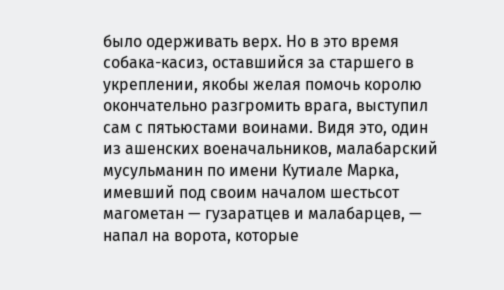было одерживать верх. Но в это время собака-касиз, оставшийся за старшего в укреплении, якобы желая помочь королю окончательно разгромить врага, выступил сам с пятьюстами воинами. Видя это, один из ашенских военачальников, малабарский мусульманин по имени Кутиале Марка, имевший под своим началом шестьсот магометан — гузаратцев и малабарцев, — напал на ворота, которые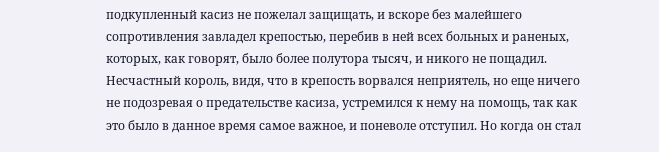подкупленный касиз не пожелал защищать, и вскоре без малейшего сопротивления завладел крепостью, перебив в ней всех больных и раненых, которых, как говорят, было более полутора тысяч, и никого не пощадил. Несчастный король, видя, что в крепость ворвался неприятель, но еще ничего не подозревая о предательстве касиза, устремился к нему на помощь, так как это было в данное время самое важное, и поневоле отступил. Но когда он стал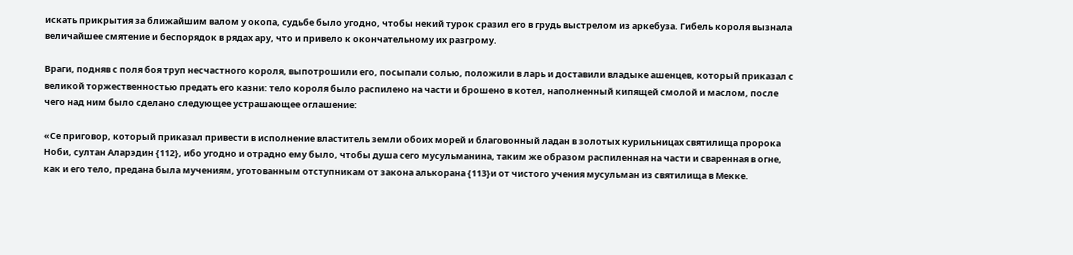искать прикрытия за ближайшим валом у окопа, судьбе было угодно, чтобы некий турок сразил его в грудь выстрелом из аркебуза. Гибель короля вызнала величайшее смятение и беспорядок в рядах ару, что и привело к окончательному их разгрому.

Враги, подняв с поля боя труп несчастного короля, выпотрошили его, посыпали солью, положили в ларь и доставили владыке ашенцев, который приказал с великой торжественностью предать его казни: тело короля было распилено на части и брошено в котел, наполненный кипящей смолой и маслом, после чего над ним было сделано следующее устрашающее оглашение:

«Се приговор, который приказал привести в исполнение властитель земли обоих морей и благовонный ладан в золотых курильницах святилища пророка Ноби, султан Аларэдин {112}, ибо угодно и отрадно ему было, чтобы душа сего мусульманина, таким же образом распиленная на части и сваренная в огне, как и его тело, предана была мучениям, уготованным отступникам от закона алькорана {113}и от чистого учения мусульман из святилища в Мекке.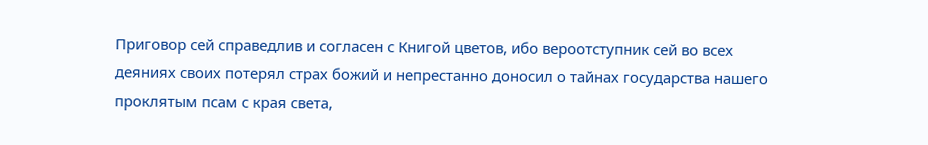Приговор сей справедлив и согласен с Книгой цветов, ибо вероотступник сей во всех деяниях своих потерял страх божий и непрестанно доносил о тайнах государства нашего проклятым псам с края света,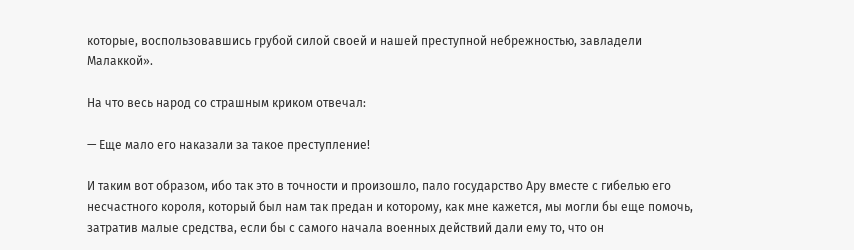которые, воспользовавшись грубой силой своей и нашей преступной небрежностью, завладели Малаккой».

На что весь народ со страшным криком отвечал:

— Еще мало его наказали за такое преступление!

И таким вот образом, ибо так это в точности и произошло, пало государство Ару вместе с гибелью его несчастного короля, который был нам так предан и которому, как мне кажется, мы могли бы еще помочь, затратив малые средства, если бы с самого начала военных действий дали ему то, что он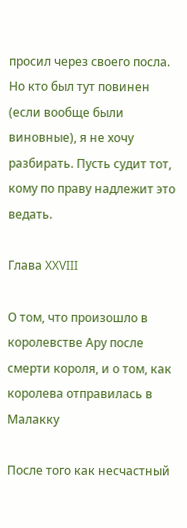просил через своего посла. Но кто был тут повинен (если вообще были виновные), я не хочу разбирать. Пусть судит тот, кому по праву надлежит это ведать.

Глава XXVIII

О том, что произошло в королевстве Ару после смерти короля, и о том, как королева отправилась в Малакку

После того как несчастный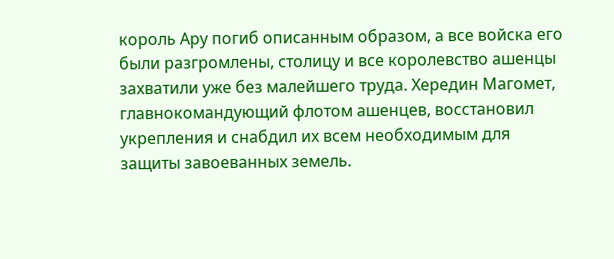король Ару погиб описанным образом, а все войска его были разгромлены, столицу и все королевство ашенцы захватили уже без малейшего труда. Хередин Магомет, главнокомандующий флотом ашенцев, восстановил укрепления и снабдил их всем необходимым для защиты завоеванных земель.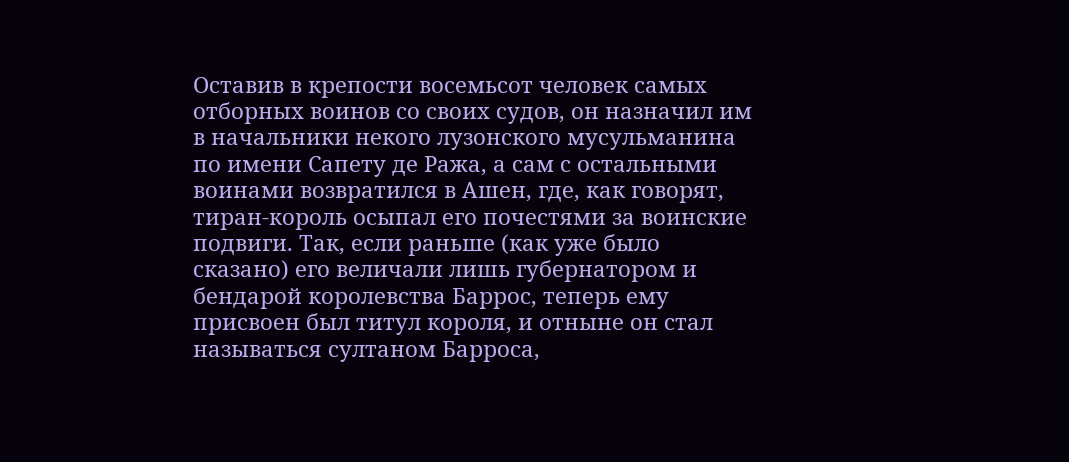Оставив в крепости восемьсот человек самых отборных воинов со своих судов, он назначил им в начальники некого лузонского мусульманина по имени Сапету де Ража, а сам с остальными воинами возвратился в Ашен, где, как говорят, тиран-король осыпал его почестями за воинские подвиги. Так, если раньше (как уже было сказано) его величали лишь губернатором и бендарой королевства Баррос, теперь ему присвоен был титул короля, и отныне он стал называться султаном Барроса,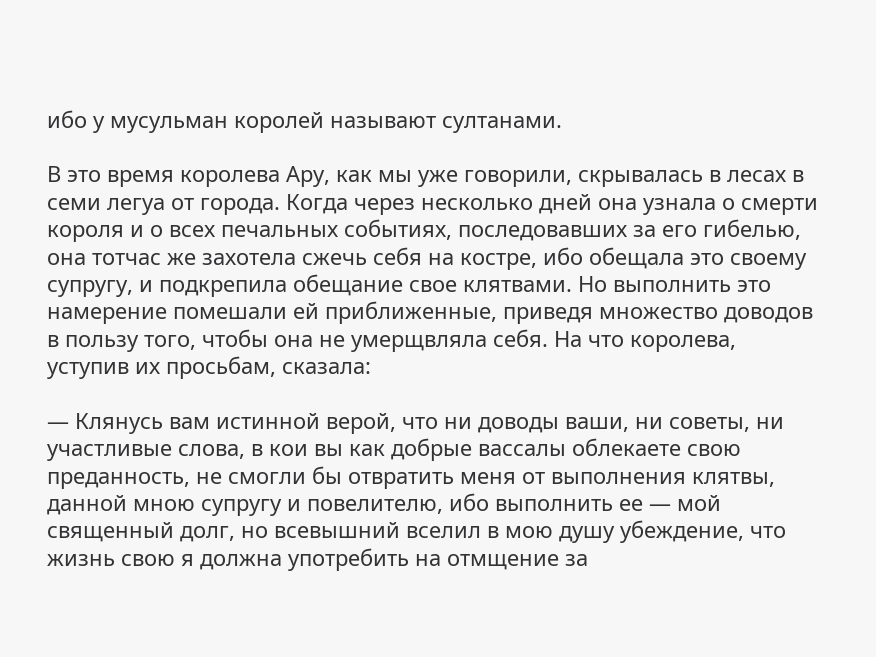ибо у мусульман королей называют султанами.

В это время королева Ару, как мы уже говорили, скрывалась в лесах в семи легуа от города. Когда через несколько дней она узнала о смерти короля и о всех печальных событиях, последовавших за его гибелью, она тотчас же захотела сжечь себя на костре, ибо обещала это своему супругу, и подкрепила обещание свое клятвами. Но выполнить это намерение помешали ей приближенные, приведя множество доводов в пользу того, чтобы она не умерщвляла себя. На что королева, уступив их просьбам, сказала:

— Клянусь вам истинной верой, что ни доводы ваши, ни советы, ни участливые слова, в кои вы как добрые вассалы облекаете свою преданность, не смогли бы отвратить меня от выполнения клятвы, данной мною супругу и повелителю, ибо выполнить ее — мой священный долг, но всевышний вселил в мою душу убеждение, что жизнь свою я должна употребить на отмщение за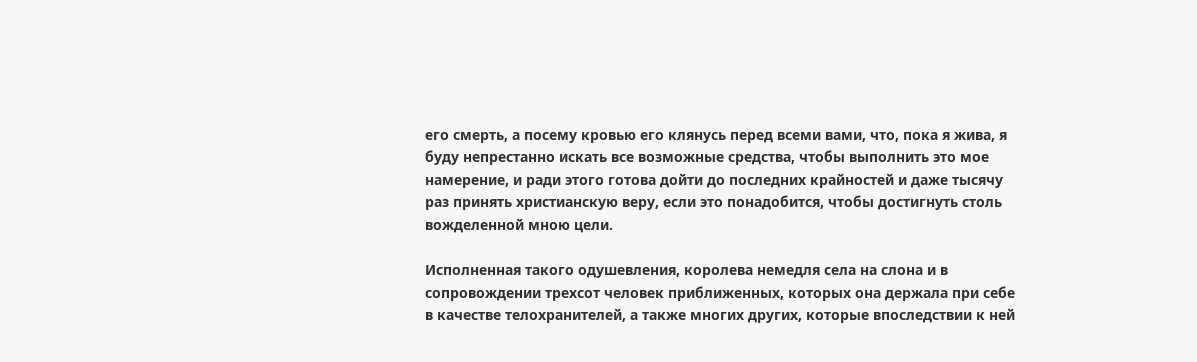его смерть, а посему кровью его клянусь перед всеми вами, что, пока я жива, я буду непрестанно искать все возможные средства, чтобы выполнить это мое намерение, и ради этого готова дойти до последних крайностей и даже тысячу раз принять христианскую веру, если это понадобится, чтобы достигнуть столь вожделенной мною цели.

Исполненная такого одушевления, королева немедля села на слона и в сопровождении трехсот человек приближенных, которых она держала при себе в качестве телохранителей, а также многих других, которые впоследствии к ней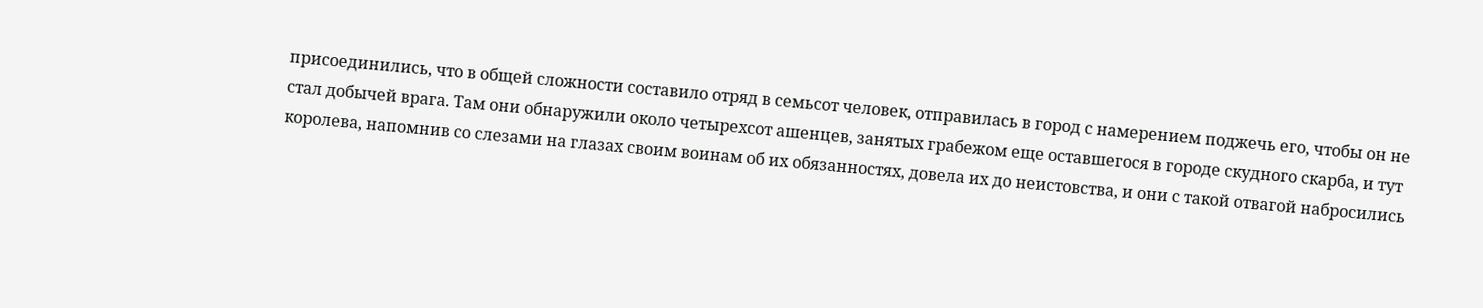присоединились, что в общей сложности составило отряд в семьсот человек, отправилась в город с намерением поджечь его, чтобы он не стал добычей врага. Там они обнаружили около четырехсот ашенцев, занятых грабежом еще оставшегося в городе скудного скарба, и тут королева, напомнив со слезами на глазах своим воинам об их обязанностях, довела их до неистовства, и они с такой отвагой набросились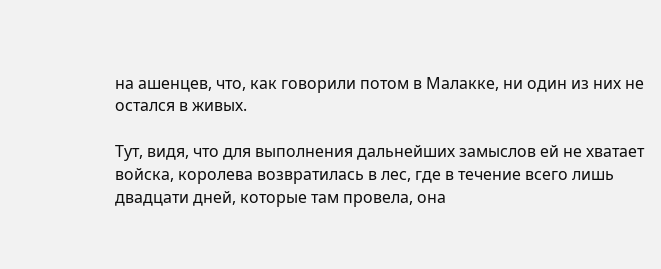на ашенцев, что, как говорили потом в Малакке, ни один из них не остался в живых.

Тут, видя, что для выполнения дальнейших замыслов ей не хватает войска, королева возвратилась в лес, где в течение всего лишь двадцати дней, которые там провела, она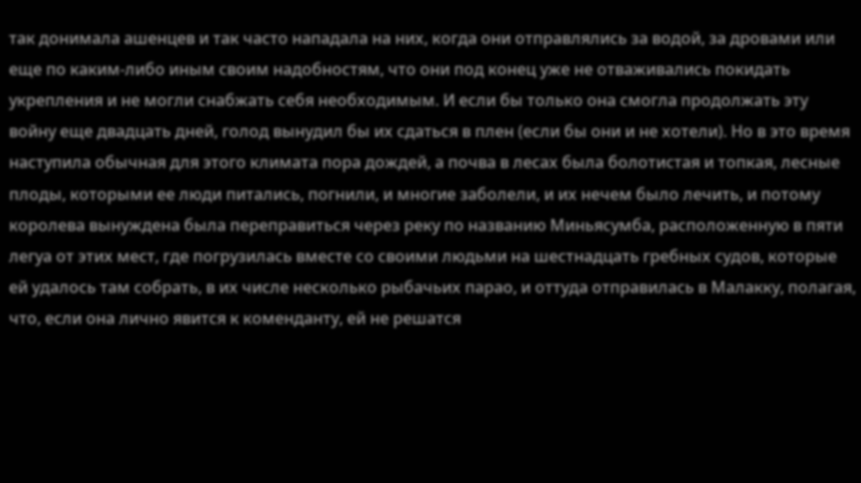так донимала ашенцев и так часто нападала на них, когда они отправлялись за водой, за дровами или еще по каким-либо иным своим надобностям, что они под конец уже не отваживались покидать укрепления и не могли снабжать себя необходимым. И если бы только она смогла продолжать эту войну еще двадцать дней, голод вынудил бы их сдаться в плен (если бы они и не хотели). Но в это время наступила обычная для этого климата пора дождей, а почва в лесах была болотистая и топкая, лесные плоды, которыми ее люди питались, погнили, и многие заболели, и их нечем было лечить, и потому королева вынуждена была переправиться через реку по названию Миньясумба, расположенную в пяти легуа от этих мест, где погрузилась вместе со своими людьми на шестнадцать гребных судов, которые ей удалось там собрать, в их числе несколько рыбачьих парао, и оттуда отправилась в Малакку, полагая, что, если она лично явится к коменданту, ей не решатся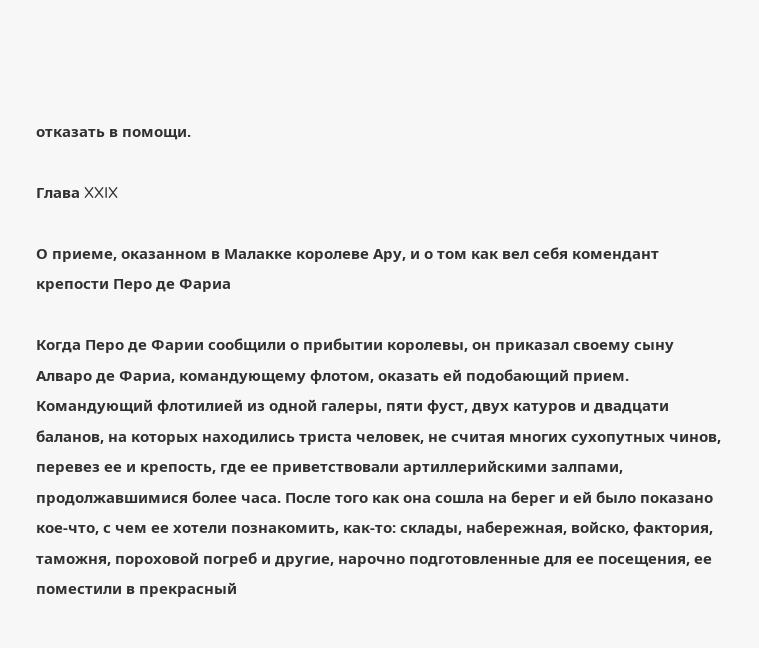отказать в помощи.

Глава XXIX

О приеме, оказанном в Малакке королеве Ару, и о том как вел себя комендант крепости Перо де Фариа

Когда Перо де Фарии сообщили о прибытии королевы, он приказал своему сыну Алваро де Фариа, командующему флотом, оказать ей подобающий прием. Командующий флотилией из одной галеры, пяти фуст, двух катуров и двадцати баланов, на которых находились триста человек, не считая многих сухопутных чинов, перевез ее и крепость, где ее приветствовали артиллерийскими залпами, продолжавшимися более часа. После того как она сошла на берег и ей было показано кое-что, с чем ее хотели познакомить, как-то: склады, набережная, войско, фактория, таможня, пороховой погреб и другие, нарочно подготовленные для ее посещения, ее поместили в прекрасный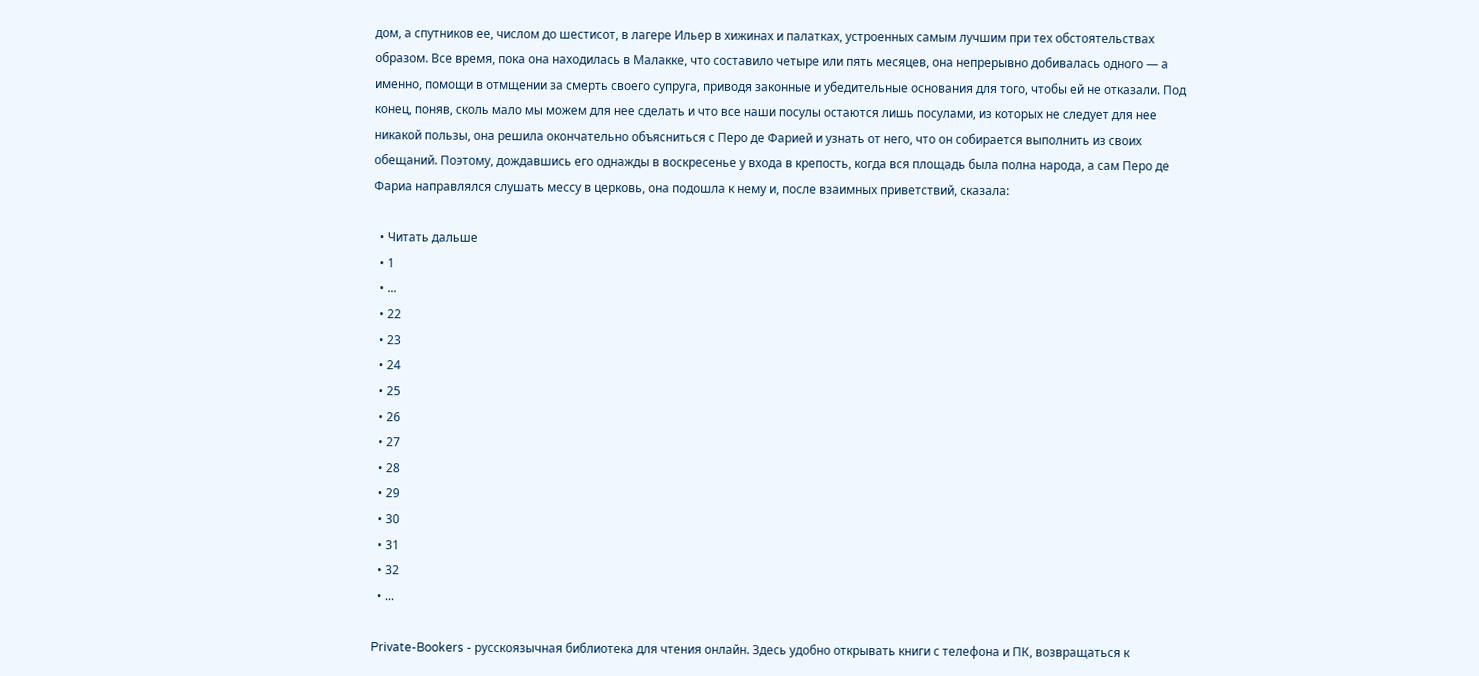дом, а спутников ее, числом до шестисот, в лагере Ильер в хижинах и палатках, устроенных самым лучшим при тех обстоятельствах образом. Все время, пока она находилась в Малакке, что составило четыре или пять месяцев, она непрерывно добивалась одного — а именно, помощи в отмщении за смерть своего супруга, приводя законные и убедительные основания для того, чтобы ей не отказали. Под конец, поняв, сколь мало мы можем для нее сделать и что все наши посулы остаются лишь посулами, из которых не следует для нее никакой пользы, она решила окончательно объясниться с Перо де Фарией и узнать от него, что он собирается выполнить из своих обещаний. Поэтому, дождавшись его однажды в воскресенье у входа в крепость, когда вся площадь была полна народа, а сам Перо де Фариа направлялся слушать мессу в церковь, она подошла к нему и, после взаимных приветствий, сказала:

  • Читать дальше
  • 1
  • ...
  • 22
  • 23
  • 24
  • 25
  • 26
  • 27
  • 28
  • 29
  • 30
  • 31
  • 32
  • ...

Private-Bookers - русскоязычная библиотека для чтения онлайн. Здесь удобно открывать книги с телефона и ПК, возвращаться к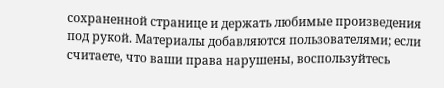сохраненной странице и держать любимые произведения под рукой. Материалы добавляются пользователями; если считаете, что ваши права нарушены, воспользуйтесь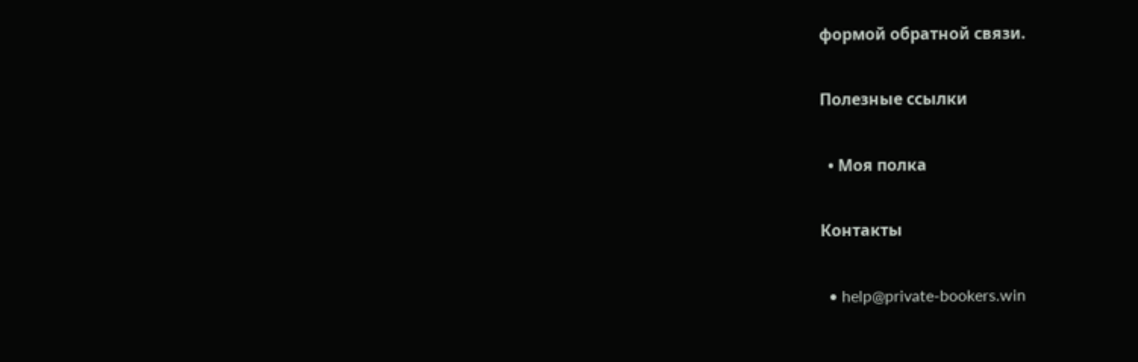формой обратной связи.

Полезные ссылки

  • Моя полка

Контакты

  • help@private-bookers.win